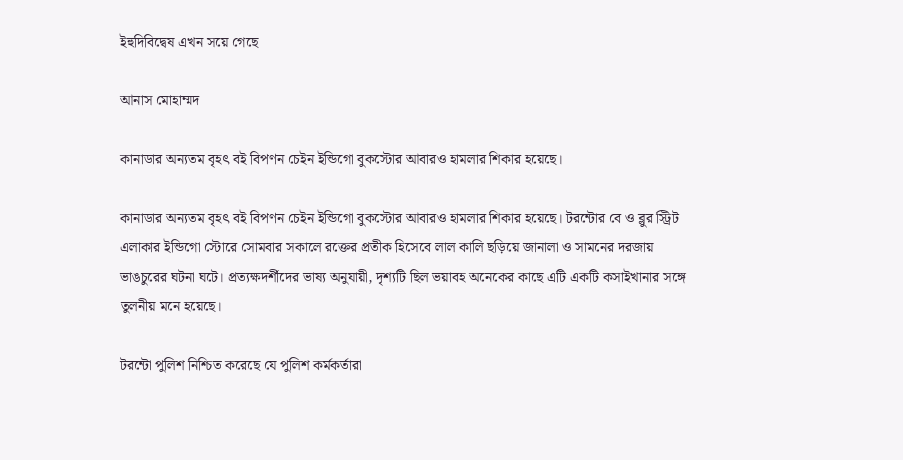ইহুদিবিদ্বেষ এখন সয়ে গেছে

আনাস মোহাম্মদ

কানাডার অন্যতম বৃহৎ বই বিপণন চেইন ইন্ডিগো বুকস্টোর আবারও হামলার শিকার হয়েছে।

কানাডার অন্যতম বৃহৎ বই বিপণন চেইন ইন্ডিগো বুকস্টোর আবারও হামলার শিকার হয়েছে। টরন্টোর বে ও ব্লুর স্ট্রিট এলাকার ইন্ডিগো স্টোরে সোমবার সকালে রক্তের প্রতীক হিসেবে লাল কালি ছড়িয়ে জানালা ও সামনের দরজায় ভাঙচুরের ঘটনা ঘটে। প্রত্যক্ষদর্শীদের ভাষ্য অনুযায়ী, দৃশ্যটি ছিল ভয়াবহ অনেকের কাছে এটি একটি কসাইখানার সঙ্গে তুলনীয় মনে হয়েছে।

টরন্টো পুলিশ নিশ্চিত করেছে যে পুলিশ কর্মকর্তারা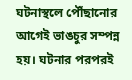ঘটনাস্থলে পৌঁছানোর আগেই ভাঙচুর সম্পন্ন হয়। ঘটনার পরপরই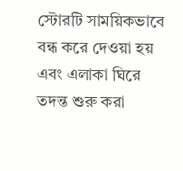স্টোরটি সাময়িকভাবে বন্ধ করে দেওয়া হয় এবং এলাকা ঘিরে তদন্ত শুরু করা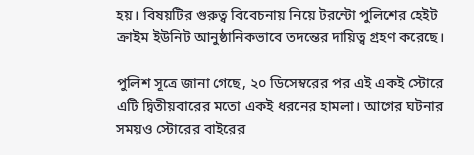হয়। বিষয়টির গুরুত্ব বিবেচনায় নিয়ে টরন্টো পুলিশের হেইট ক্রাইম ইউনিট আনুষ্ঠানিকভাবে তদন্তের দায়িত্ব গ্রহণ করেছে।

পুলিশ সূত্রে জানা গেছে, ২০ ডিসেম্বরের পর এই একই স্টোরে এটি দ্বিতীয়বারের মতো একই ধরনের হামলা। আগের ঘটনার সময়ও স্টোরের বাইরের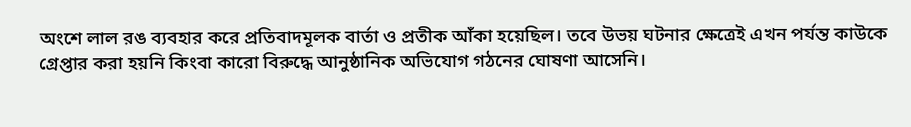অংশে লাল রঙ ব্যবহার করে প্রতিবাদমূলক বার্তা ও প্রতীক আঁকা হয়েছিল। তবে উভয় ঘটনার ক্ষেত্রেই এখন পর্যন্ত কাউকে গ্রেপ্তার করা হয়নি কিংবা কারো বিরুদ্ধে আনুষ্ঠানিক অভিযোগ গঠনের ঘোষণা আসেনি।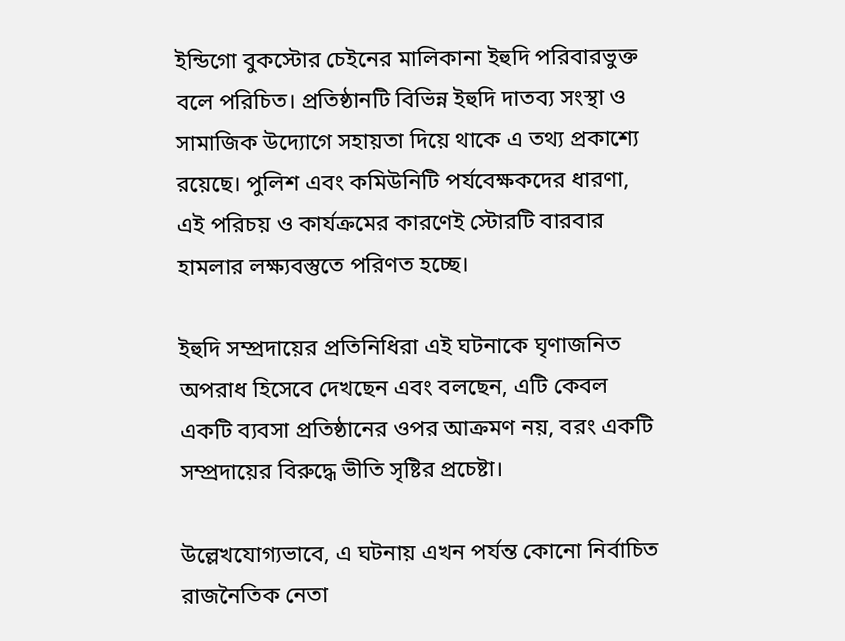ইন্ডিগো বুকস্টোর চেইনের মালিকানা ইহুদি পরিবারভুক্ত বলে পরিচিত। প্রতিষ্ঠানটি বিভিন্ন ইহুদি দাতব্য সংস্থা ও সামাজিক উদ্যোগে সহায়তা দিয়ে থাকে এ তথ্য প্রকাশ্যে রয়েছে। পুলিশ এবং কমিউনিটি পর্যবেক্ষকদের ধারণা, এই পরিচয় ও কার্যক্রমের কারণেই স্টোরটি বারবার হামলার লক্ষ্যবস্তুতে পরিণত হচ্ছে।

ইহুদি সম্প্রদায়ের প্রতিনিধিরা এই ঘটনাকে ঘৃণাজনিত অপরাধ হিসেবে দেখছেন এবং বলছেন, এটি কেবল একটি ব্যবসা প্রতিষ্ঠানের ওপর আক্রমণ নয়, বরং একটি সম্প্রদায়ের বিরুদ্ধে ভীতি সৃষ্টির প্রচেষ্টা।

উল্লেখযোগ্যভাবে, এ ঘটনায় এখন পর্যন্ত কোনো নির্বাচিত রাজনৈতিক নেতা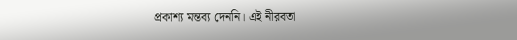প্রকাশ্য মন্তব্য দেননি। এই নীরবতা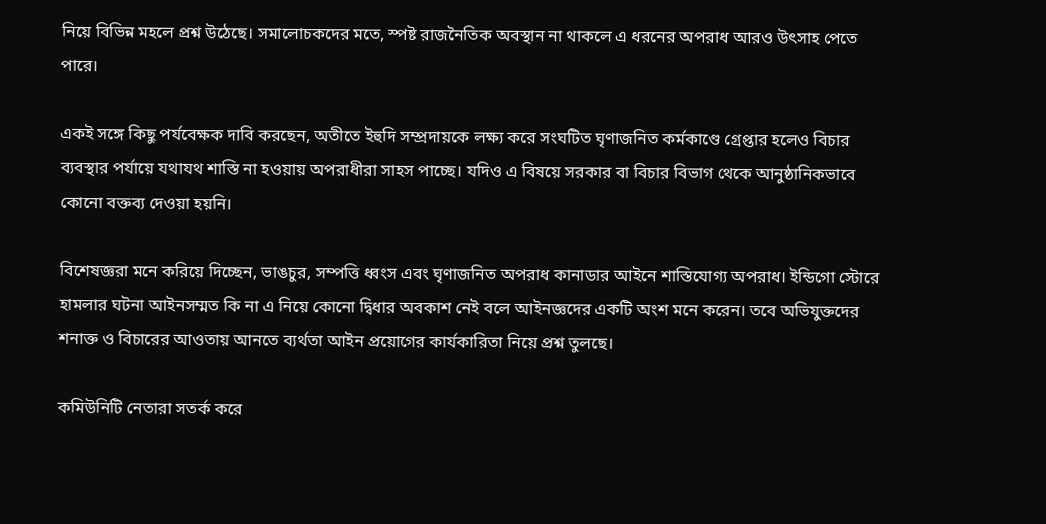নিয়ে বিভিন্ন মহলে প্রশ্ন উঠেছে। সমালোচকদের মতে, স্পষ্ট রাজনৈতিক অবস্থান না থাকলে এ ধরনের অপরাধ আরও উৎসাহ পেতে পারে।

একই সঙ্গে কিছু পর্যবেক্ষক দাবি করছেন, অতীতে ইহুদি সম্প্রদায়কে লক্ষ্য করে সংঘটিত ঘৃণাজনিত কর্মকাণ্ডে গ্রেপ্তার হলেও বিচার ব্যবস্থার পর্যায়ে যথাযথ শাস্তি না হওয়ায় অপরাধীরা সাহস পাচ্ছে। যদিও এ বিষয়ে সরকার বা বিচার বিভাগ থেকে আনুষ্ঠানিকভাবে কোনো বক্তব্য দেওয়া হয়নি।

বিশেষজ্ঞরা মনে করিয়ে দিচ্ছেন, ভাঙচুর, সম্পত্তি ধ্বংস এবং ঘৃণাজনিত অপরাধ কানাডার আইনে শাস্তিযোগ্য অপরাধ। ইন্ডিগো স্টোরে হামলার ঘটনা আইনসম্মত কি না এ নিয়ে কোনো দ্বিধার অবকাশ নেই বলে আইনজ্ঞদের একটি অংশ মনে করেন। তবে অভিযুক্তদের শনাক্ত ও বিচারের আওতায় আনতে ব্যর্থতা আইন প্রয়োগের কার্যকারিতা নিয়ে প্রশ্ন তুলছে।

কমিউনিটি নেতারা সতর্ক করে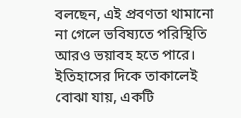বলছেন, এই প্রবণতা থামানো না গেলে ভবিষ্যতে পরিস্থিতি আরও ভয়াবহ হতে পারে। ইতিহাসের দিকে তাকালেই বোঝা যায়, একটি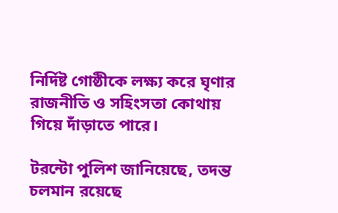নির্দিষ্ট গোষ্ঠীকে লক্ষ্য করে ঘৃণার রাজনীতি ও সহিংসতা কোথায় গিয়ে দাঁড়াতে পারে।

টরন্টো পুলিশ জানিয়েছে, তদন্ত চলমান রয়েছে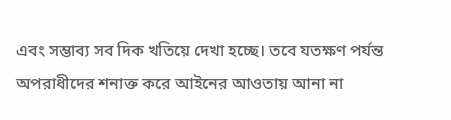এবং সম্ভাব্য সব দিক খতিয়ে দেখা হচ্ছে। তবে যতক্ষণ পর্যন্ত অপরাধীদের শনাক্ত করে আইনের আওতায় আনা না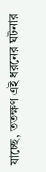যাচ্ছে, ততক্ষণ এই ধরনের ঘটনার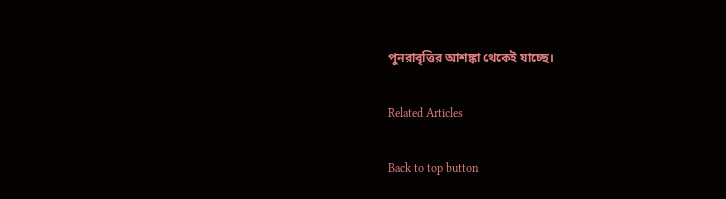পুনরাবৃত্তির আশঙ্কা থেকেই যাচ্ছে।

Related Articles

Back to top button